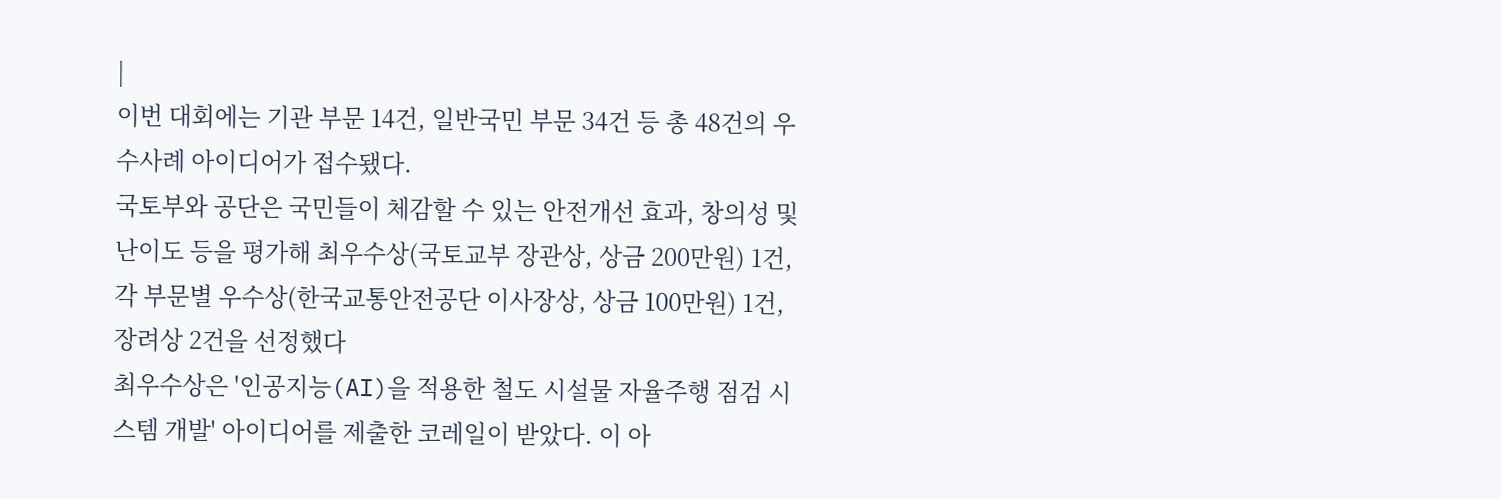|
이번 대회에는 기관 부문 14건, 일반국민 부문 34건 등 총 48건의 우수사례 아이디어가 접수됐다.
국토부와 공단은 국민들이 체감할 수 있는 안전개선 효과, 창의성 및 난이도 등을 평가해 최우수상(국토교부 장관상, 상금 200만원) 1건, 각 부문별 우수상(한국교통안전공단 이사장상, 상금 100만원) 1건, 장려상 2건을 선정했다
최우수상은 '인공지능(AI)을 적용한 철도 시설물 자율주행 점검 시스템 개발' 아이디어를 제출한 코레일이 받았다. 이 아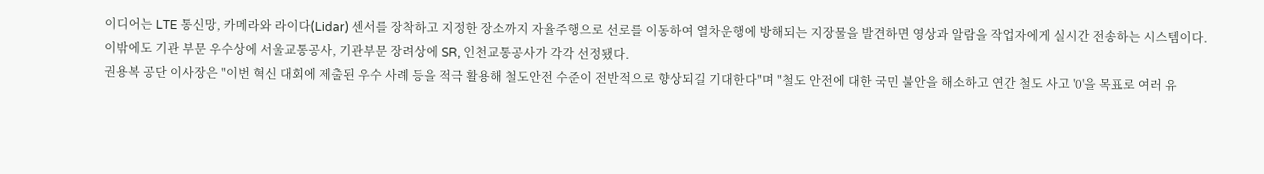이디어는 LTE 통신망, 카메라와 라이다(Lidar) 센서를 장착하고 지정한 장소까지 자율주행으로 선로를 이동하여 열차운행에 방해되는 지장물을 발견하면 영상과 알람을 작업자에게 실시간 전송하는 시스템이다.
이밖에도 기관 부문 우수상에 서울교통공사, 기관부문 장려상에 SR, 인천교통공사가 각각 선정됐다.
권용복 공단 이사장은 "이번 혁신 대회에 제출된 우수 사례 등을 적극 활용해 철도안전 수준이 전반적으로 향상되길 기대한다"며 "철도 안전에 대한 국민 불안을 해소하고 연간 철도 사고 '0'을 목표로 여러 유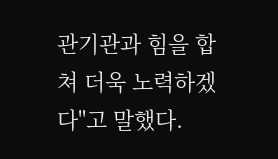관기관과 힘을 합쳐 더욱 노력하겠다"고 말했다.